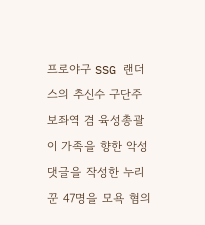프로야구 SSG 랜더스의 추신수 구단주 보좌역 겸 육성총괄이 가족을 향한 악성 댓글을 작성한 누리꾼 47명을 모욕 혐의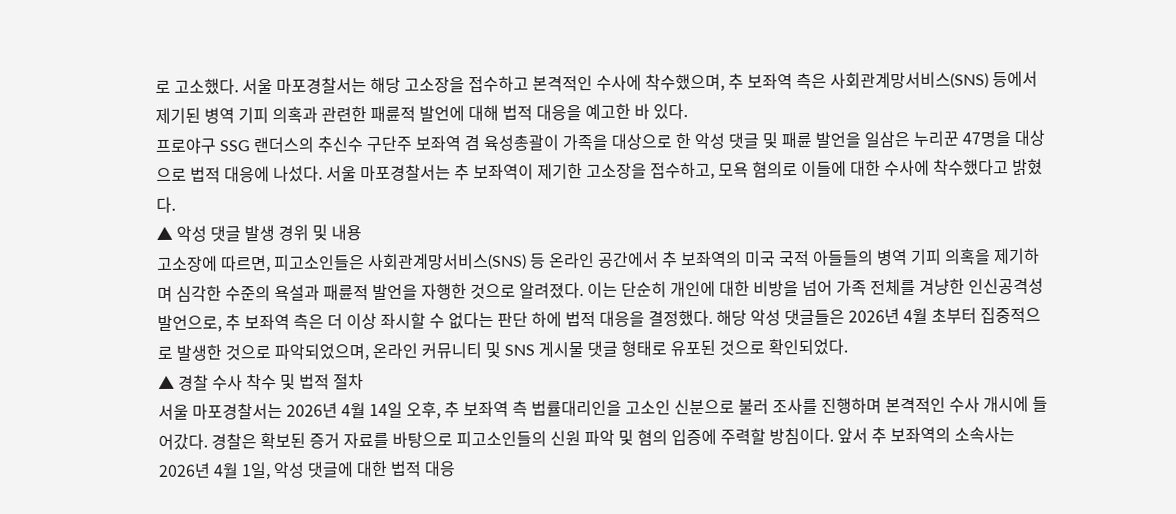로 고소했다. 서울 마포경찰서는 해당 고소장을 접수하고 본격적인 수사에 착수했으며, 추 보좌역 측은 사회관계망서비스(SNS) 등에서 제기된 병역 기피 의혹과 관련한 패륜적 발언에 대해 법적 대응을 예고한 바 있다.
프로야구 SSG 랜더스의 추신수 구단주 보좌역 겸 육성총괄이 가족을 대상으로 한 악성 댓글 및 패륜 발언을 일삼은 누리꾼 47명을 대상으로 법적 대응에 나섰다. 서울 마포경찰서는 추 보좌역이 제기한 고소장을 접수하고, 모욕 혐의로 이들에 대한 수사에 착수했다고 밝혔다.
▲ 악성 댓글 발생 경위 및 내용
고소장에 따르면, 피고소인들은 사회관계망서비스(SNS) 등 온라인 공간에서 추 보좌역의 미국 국적 아들들의 병역 기피 의혹을 제기하며 심각한 수준의 욕설과 패륜적 발언을 자행한 것으로 알려졌다. 이는 단순히 개인에 대한 비방을 넘어 가족 전체를 겨냥한 인신공격성 발언으로, 추 보좌역 측은 더 이상 좌시할 수 없다는 판단 하에 법적 대응을 결정했다. 해당 악성 댓글들은 2026년 4월 초부터 집중적으로 발생한 것으로 파악되었으며, 온라인 커뮤니티 및 SNS 게시물 댓글 형태로 유포된 것으로 확인되었다.
▲ 경찰 수사 착수 및 법적 절차
서울 마포경찰서는 2026년 4월 14일 오후, 추 보좌역 측 법률대리인을 고소인 신분으로 불러 조사를 진행하며 본격적인 수사 개시에 들어갔다. 경찰은 확보된 증거 자료를 바탕으로 피고소인들의 신원 파악 및 혐의 입증에 주력할 방침이다. 앞서 추 보좌역의 소속사는 2026년 4월 1일, 악성 댓글에 대한 법적 대응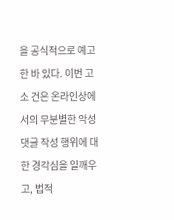을 공식적으로 예고한 바 있다. 이번 고소 건은 온라인상에서의 무분별한 악성 댓글 작성 행위에 대한 경각심을 일깨우고, 법적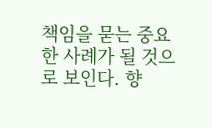책임을 묻는 중요한 사례가 될 것으로 보인다. 향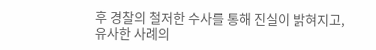후 경찰의 철저한 수사를 통해 진실이 밝혀지고, 유사한 사례의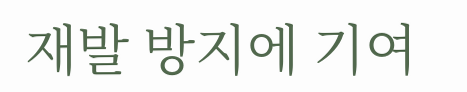재발 방지에 기여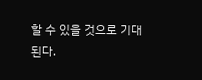할 수 있을 것으로 기대된다.